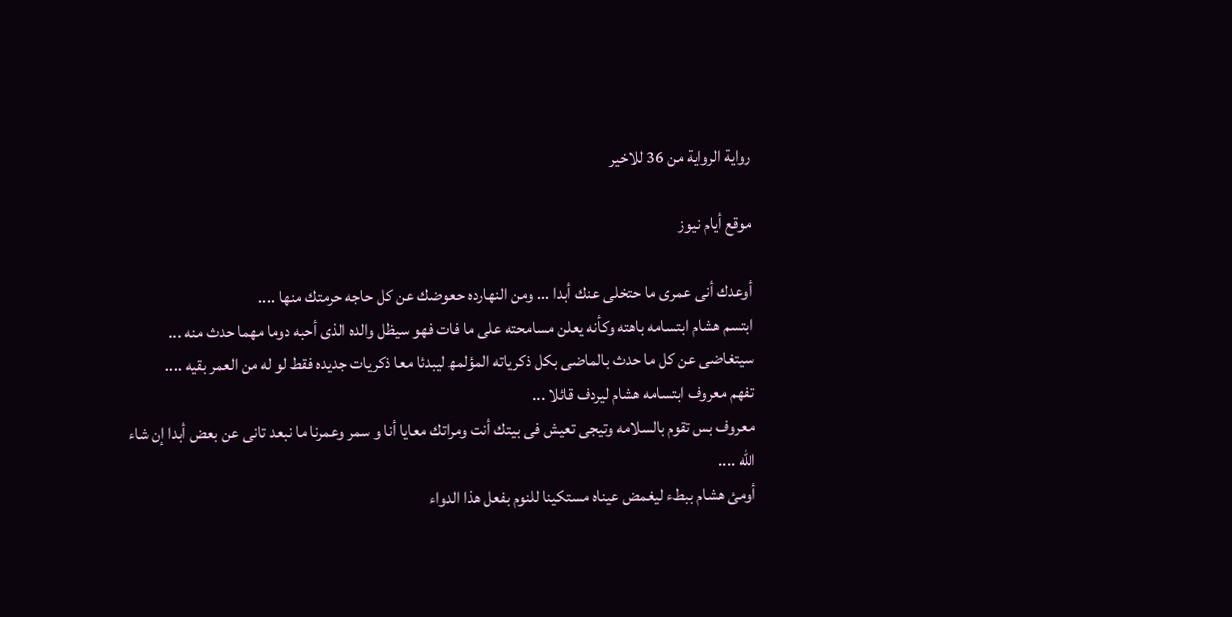رواية الرواية من 36 للاخير

موقع أيام نيوز

أوعدك أنى عمرى ما حتخلى عنك أبدا ... ومن النهارده حعوضك عن كل حاجه حرمتك منها ....
ابتسم هشام ابتسامه باهته وكأنه يعلن مسامحته على ما فات فهو سيظل والده الذى أحبه دوما مهما حدث منه ... سيتغاضى عن كل ما حدث بالماضى بكل ذكرياته المؤلمھ ليبدئا معا ذكريات جديده فقط لو له من العمر بقيه ....
تفهم معروف ابتسامه هشام ليردف قائلا ...
معروف بس تقوم بالسلامه وتيجى تعيش فى بيتك أنت ومراتك معايا أنا و سمر وعمرنا ما نبعد تانى عن بعض أبدا إن شاء الله ....
أومئ هشام ببطء ليغمض عيناه مستكينا للنوم بفعل هذا الدواء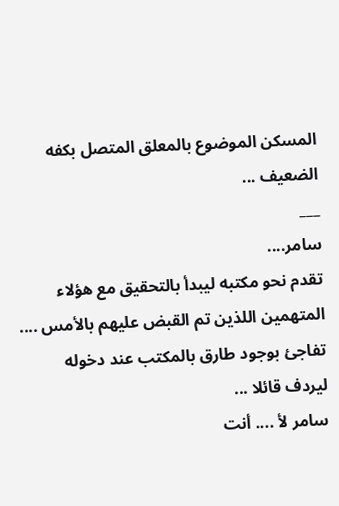المسكن الموضوع بالمعلق المتصل بكفه الضعيف ...
___
سامر....
تقدم نحو مكتبه ليبدأ بالتحقيق مع هؤلاء المتهمين اللذين تم القبض عليهم بالأمس ....
تفاجئ بوجود طارق بالمكتب عند دخوله ليردف قائلا ...
سامر لأ .... أنت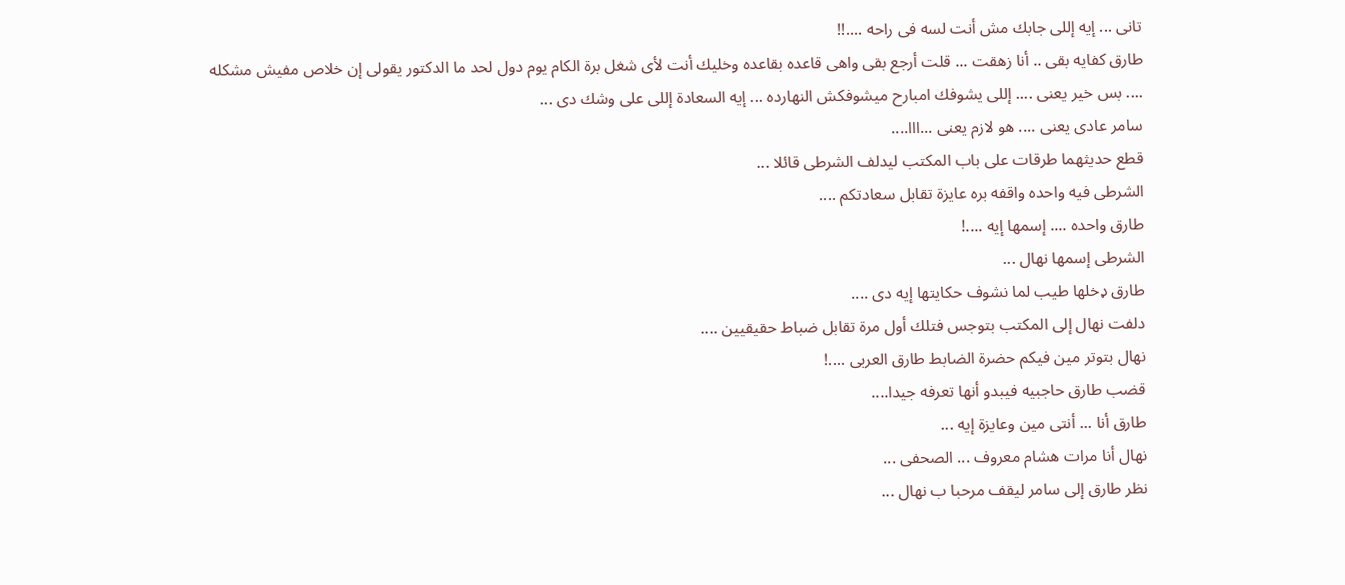تانى ... إيه إللى جابك مش أنت لسه فى راحه ....!!
طارق كفايه بقى .. أنا زهقت ... قلت أرجع بقى واهى قاعده بقاعده وخليك أنت لأى شغل برة الكام يوم دول لحد ما الدكتور يقولى إن خلاص مفيش مشكله .... بس خير يعنى .... إللى يشوفك امبارح ميشوفكش النهارده ... إيه السعادة إللى على وشك دى ...
سامر عادى يعنى .... هو لازم يعنى ...ااا....
قطع حديثهما طرقات على باب المكتب ليدلف الشرطى قائلا ...
الشرطى فيه واحده واقفه بره عايزة تقابل سعادتكم ....
طارق واحده .... إسمها إيه ....!
الشرطى إسمها نهال ...
طارق ډخلها طيب لما نشوف حكايتها إيه دى ....
دلفت نهال إلى المكتب بتوجس فتلك أول مرة تقابل ضباط حقيقيين ....
نهال بتوتر مين فيكم حضرة الضابط طارق العربى ....!
قضب طارق حاجبيه فيبدو أنها تعرفه جيدا....
طارق أنا ... أنتى مين وعايزة إيه ...
نهال أنا مرات هشام معروف ... الصحفى ...
نظر طارق إلى سامر ليقف مرحبا ب نهال ...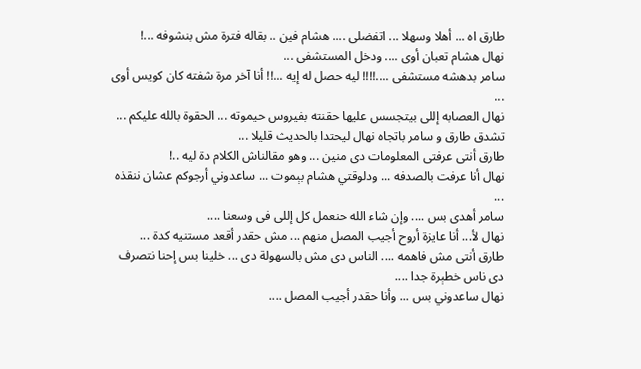طارق اه ... أهلا وسهلا ... اتفضلى .... هشام فين .. بقاله فترة مش بنشوفه ...!
نهال هشام تعبان أوى .... ودخل المستشفى ...
سامر بدهشه مستشفى ....!!!! ليه حصل له إيه ...!! أنا آخر مرة شفته كان كويس أوى ...
نهال العصابه إللى بيتجسس عليها حقنته بفيروس حيموته ... الحقوة بالله عليكم ...
تشدق طارق و سامر باتجاه نهال ليحتدا بالحديث قليلا ...
طارق أنتى عرفتى المعلومات دى منين ... وهو مقالناش الكلام دة ليه ..!
نهال أنا عرفت بالصدفه ... ودلوقتي هشام بېموت ... ساعدوني أرجوكم عشان ننقذه ...
سامر أهدى بس .... وإن شاء الله حنعمل كل إللى فى وسعنا ....
نهال لأ... أنا عايزة أروح أجيب المصل منهم ... مش حقدر أقعد مستنيه كدة ...
طارق أنتى مش فاهمه .... الناس دى مش بالسهولة دى ... خلينا بس إحنا نتصرف دى ناس خطېرة جدا ....
نهال ساعدوني بس ... وأنا حقدر أجيب المصل ....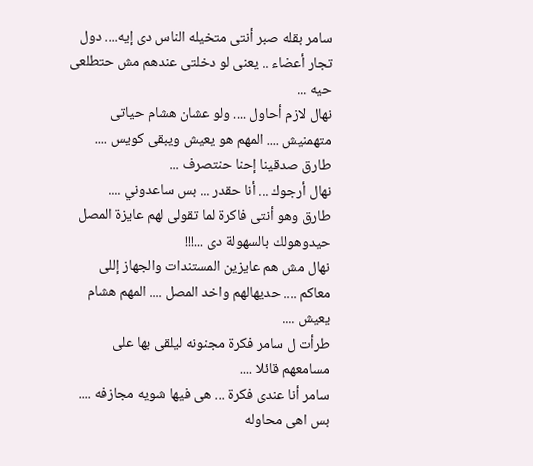سامر بقله صبر أنتى متخيله الناس دى إيه.... دول تجار أعضاء .. يعنى لو دخلتى عندهم مش حتطلعى حيه ...
نهال لازم أحاول .... ولو عشان هشام حياتى متهمنيش .... المهم هو يعيش ويبقى كويس ....
طارق صدقينا إحنا حنتصرف ...
نهال أرجوك ... أنا حقدر ... بس ساعدوني ....
طارق وهو أنتى فاكرة لما تقولى لهم عايزة المصل حيدوهولك بالسهولة دى ...!!!
نهال مش هم عايزين المستندات والجهاز إللى معاكم .... حديهالهم واخد المصل .... المهم هشام يعيش ....
طرأت ل سامر فكرة مجنونه ليلقى بها على مسامعهم قائلا ....
سامر أنا عندى فكرة ... هى فيها شويه مجازفه .... بس اهى محاوله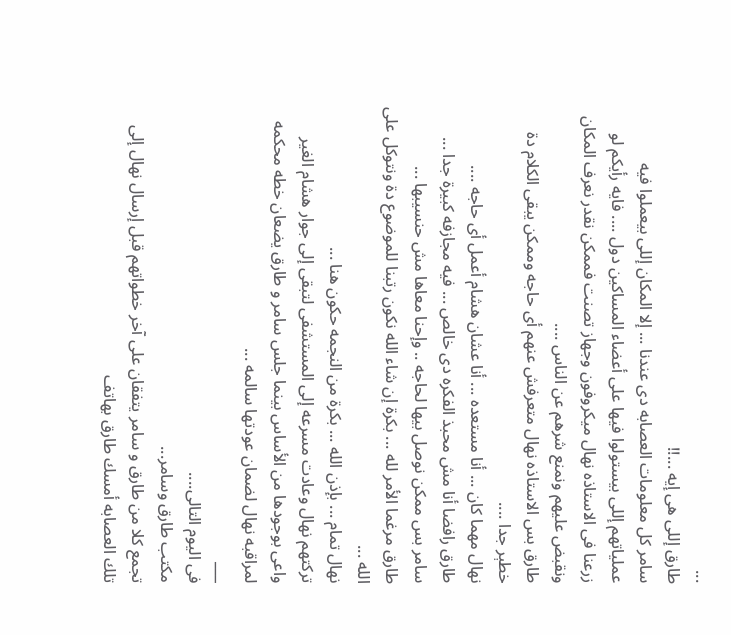...
طارق إللى هى إيه ...!!
سامر كل معلومات العصابه دى عندنا ... إلا المكان إللى بيعملوا فيه عملياتهم إللى بيستولوا فيها على أعضاء المساكين دول .... فايه رأيكم لو زرعنا فى الاستاذه نهال ميكروفون وجهاز تصنت فممكن نقدر نعرف المكان ونقبض عليهم ونمنع شرهم عن الناس ....
طارق بس الاستاذه نهال متعرفش عنهم أى حاجه وممكن يبقى الكلام دة خطېر جدا ....
نهال مهما كان ... أنا مستعده ... أنا عشان هشام أعمل أى حاجه ....
طارق رافضا أنا مش محبذ الفكره دى خالص ... فيه مجازفه كبيرة جدا ...
سامر بس ممكن نوصل بيها لحاجه .. وإحنا معاها مش حنسيبها ...
طارق مرغما الأمر لله ... بكرة إن شاء الله نكون رتبنا للموضوع دة ونتوكل على الله ...
نهال تمام ... بإذن الله ... بكرة من النجمه حكون هنا ...
تركتهم نهال وعادت مسرعه إلى المستشفى لتبقى إلى جوار هشام الغير واعى بوجودها من الأساس بينما جلس سامر و طارق يضعان خطه محكمه لمراقبه نهال لضمان عودتها سالمه ...
___
فى اليوم التالى....
مكتب طارق وسامر...
تجمع كلا من طارق و سامر يتفقان على آخر خطواتهم قبل إرسال نهال إلى تلك العصابه أمسك طارق بهاتف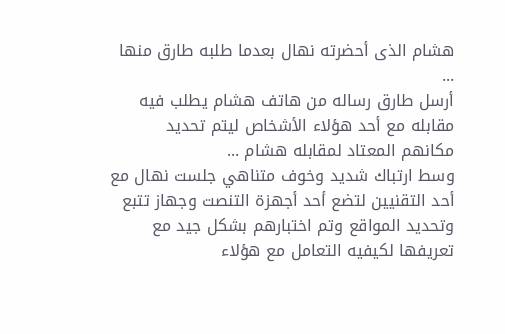هشام الذى أحضرته نهال بعدما طلبه طارق منها ...
أرسل طارق رساله من هاتف هشام يطلب فيه مقابله مع أحد هؤلاء الأشخاص ليتم تحديد مكانهم المعتاد لمقابله هشام ...
وسط ارتباك شديد وخوف متناهي جلست نهال مع أحد التقنيين لتضع أحد أجهزة التنصت وجهاز تتبع وتحديد المواقع وتم اختبارهم بشكل جيد مع تعريفها لكيفيه التعامل مع هؤلاء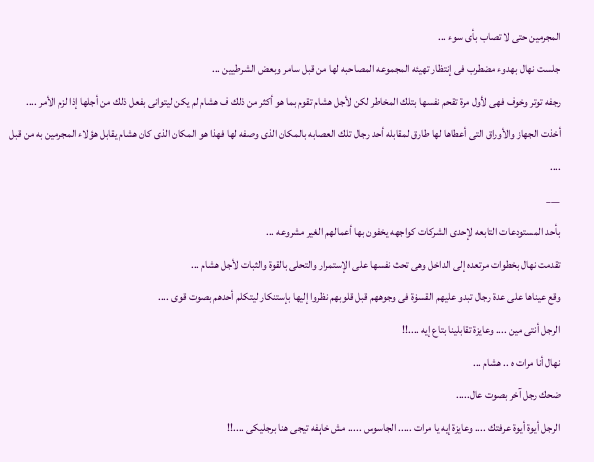المجرمين حتى لا تصاب بأى سوء ...
جلست نهال بهدوء مضطرب فى إنتظار تهيئه المجموعه المصاحبه لها من قبل سامر وبعض الشرطيين ...
رجفه توتر وخوف فهى لأول مرة تقحم نفسها بتلك المخاطر لكن لأجل هشام تقوم بما هو أكثر من ذلك ف هشام لم يكن ليتوانى بفعل ذلك من أجلها إذا لزم الأمر ....
أخذت الجهاز والأوراق التى أعطاها لها طارق لمقابله أحد رجال تلك العصابه بالمكان الذى وصفه لها فهذا هو المكان الذى كان هشام يقابل هؤلاء المجرمين به من قبل ....
___
بأحد المستودعات التابعه لإحدى الشركات كواجهه يخفون بها أعمالهم الغير مشروعه ...
تقدمت نهال بخطوات مرتعده إلى الداخل وهى تحث نفسها على الإستمرار والتحلى بالقوة والثبات لأجل هشام ...
وقع عيناها على عدة رجال تبدو عليهم القسۏة فى وجوههم قبل قلوبهم نظروا إليها بإستنكار ليتكلم أحدهم بصوت قوى ....
الرجل أنتى مين .... وعايزة تقابلينا بتاع إيه ....!!
نهال أنا مرات ه .. هشام ...
ضحك رجل آخر بصوت عال.....
الرجل أيوة أيوة عرفتك .... وعايزة إيه يا مرات ..... الجاسوس ..... مش خاېفه تيجى هنا برجليكى ....!!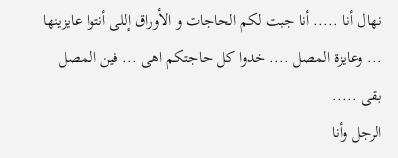نهال أنا ..... أنا جبت لكم الحاجات و الأوراق إللى أنتوا عايزينها ... وعايزة المصل .... خدوا كل حاجتكم اهى ... فين المصل بقى .....
الرجل وأنا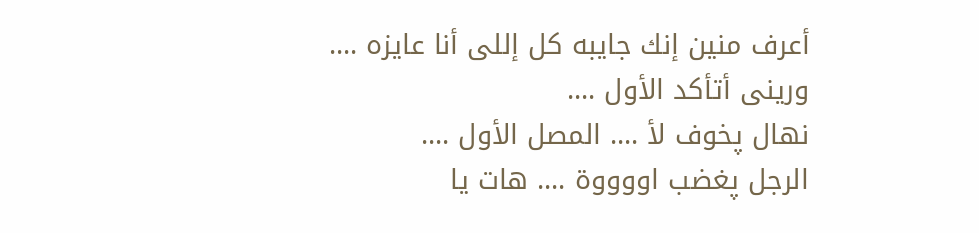أعرف منين إنك جايبه كل إللى أنا عايزه .... ورينى أتأكد الأول ....
نهال پخوف لأ .... المصل الأول ....
الرجل پغضب اووووة .... هات يا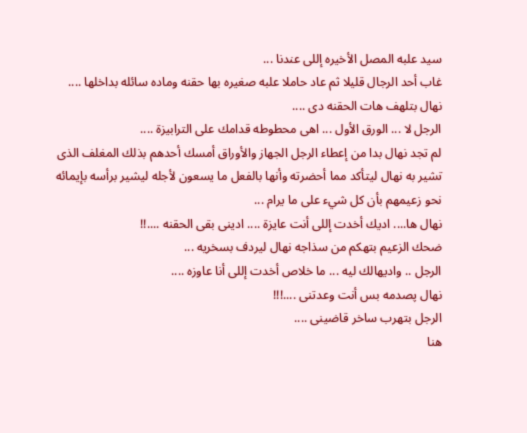سيد علبه المصل الأخيره إللى عندنا ...
غاب أحد الرجال قليلا ثم عاد حاملا علبه صغيره بها حقنه وماده سائله بداخلها ....
نهال بتلهف هات الحقنه دى ....
الرجل لا ... الورق الأول ... اهى محطوطه قدامك على الترابيزة ....
لم تجد نهال بدا من إعطاء الرجل الجهاز والأوراق أمسك أحدهم بذلك المغلف الذى تشير به نهال ليتأكد مما أحضرته وأنها بالفعل ما يسعون لأجله ليشير برأسه بإيمائه نحو زعيمهم بأن كل شيء على ما يرام ...
نهال ها.... اديك أخدت إللى أنت عايزة .... ادينى بقى الحقنه ....!!
ضحك الزعيم بتهكم من سذاجه نهال ليردف بسخريه ...
الرجل .. واديهالك ليه ... ما خلاص أخدت إللى أنا عاوزه ....
نهال پصدمه بس أنت وعدتنى ....!!!
الرجل بتهرب ساخر قاضينى ....
هنا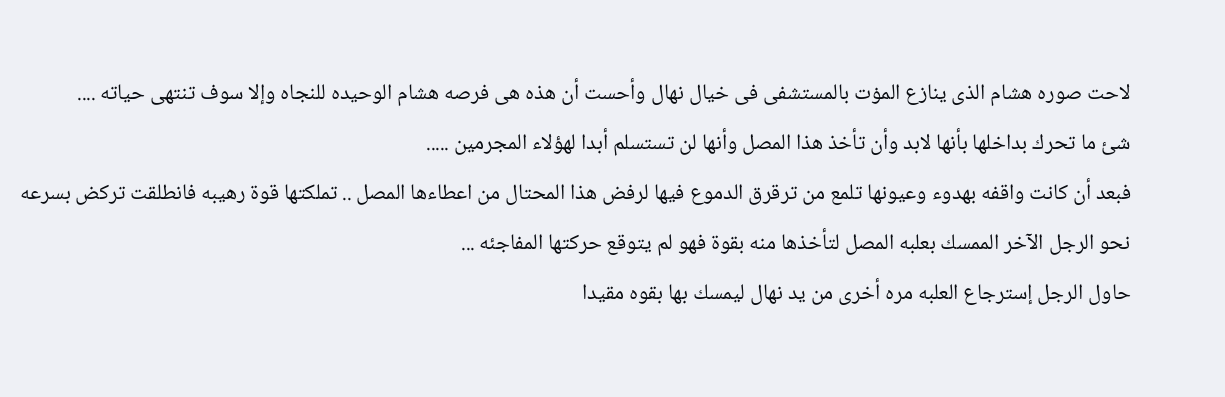لاحت صوره هشام الذى ينازع المۏت بالمستشفى فى خيال نهال وأحست أن هذه هى فرصه هشام الوحيده للنجاه وإلا سوف تنتهى حياته ....
شئ ما تحرك بداخلها بأنها لابد وأن تأخذ هذا المصل وأنها لن تستسلم أبدا لهؤلاء المجرمين .....
فبعد أن كانت واقفه بهدوء وعيونها تلمع من ترقرق الدموع فيها لرفض هذا المحتال من اعطاءها المصل .. تملكتها قوة رهيبه فانطلقت تركض بسرعه نحو الرجل الآخر الممسك بعلبه المصل لتأخذها منه بقوة فهو لم يتوقع حركتها المفاجئه ...
حاول الرجل إسترجاع العلبه مره أخرى من يد نهال ليمسك بها بقوه مقيدا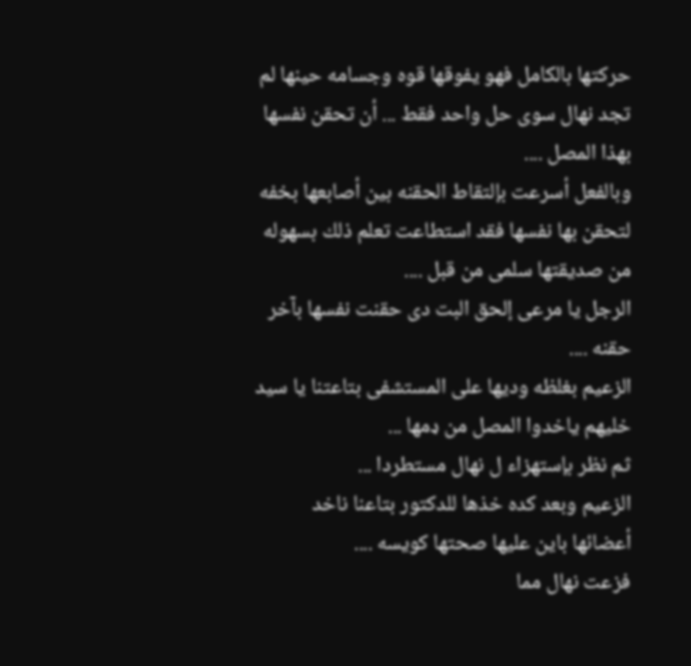حركتها بالكامل فهو يفوقها قوه وجسامه حينها لم تجد نهال سوى حل واحد فقط ... أن تحقن نفسها بهذا المصل ....
وبالفعل أسرعت بإلتقاط الحقنه بين أصابعها بخفه لتحقن بها نفسها فقد استطاعت تعلم ذلك بسهوله من صديقتها سلمى من قبل ....
الرجل يا مرعى إلحق البت دى حقنت نفسها بآخر حقنه ....
الزعيم بغلظه وديها على المستشفى بتاعتنا يا سيد خليهم ياخدوا المصل من ډمها ...
ثم نظر بإستهزاء ل نهال مستطردا ...
الزعيم وبعد كده خذها للدكتور بتاعنا ناخد أعضائها باين عليها صحتها كويسه ....
فزعت نهال مما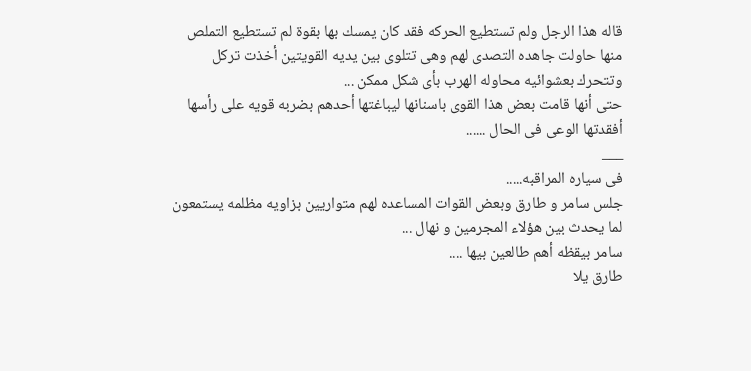قاله هذا الرجل ولم تستطيع الحركه فقد كان يمسك بها بقوة لم تستطيع التملص منها حاولت جاهده التصدى لهم وهى تتلوى بين يديه القويتين أخذت تركل وتتحرك بعشوائيه محاوله الهرب بأى شكل ممكن ...
حتى أنها قامت بعض هذا القوى باسنانها ليباغتها أحدهم بضربه قويه على رأسها أفقدتها الوعى فى الحال ......
___
فى سياره المراقبه.....
جلس سامر و طارق وبعض القوات المساعده لهم متواريين بزاويه مظلمه يستمعون لما يحدث بين هؤلاء المجرمين و نهال ...
سامر بيقظه أهم طالعين بيها ....
طارق يلا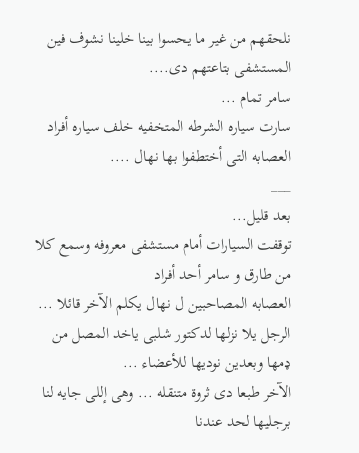نلحقهم من غير ما يحسوا بينا خلينا نشوف فين المستشفى بتاعتهم دى....
سامر تمام ...
سارت سياره الشرطه المتخفيه خلف سياره أفراد العصابه التى أختطفوا بها نهال ....
___
بعد قليل...
توقفت السيارات أمام مستشفى معروفه وسمع كلا من طارق و سامر أحد أفراد
العصابه المصاحبين ل نهال يكلم الآخر قائلا ...
الرجل يلا نزلها لدكتور شلبى ياخد المصل من ډمها وبعدين نوديها للأعضاء ...
الآخر طبعا دى ثروة متنقله ... وهى إللى جايه لنا برجليها لحد عندنا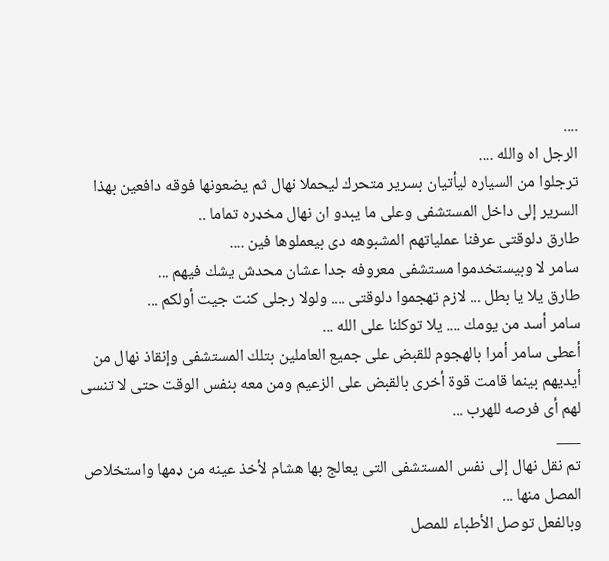....
الرجل اه والله ....
ترجلوا من السياره ليأتيان بسرير متحرك ليحملا نهال ثم يضعونها فوقه دافعين بهذا السرير إلى داخل المستشفى وعلى ما يبدو ان نهال مخډره تماما ..
طارق دلوقتى عرفنا عملياتهم المشبوهه دى بيعملوها فين ....
سامر لا وبيستخدموا مستشفى معروفه جدا عشان محدش يشك فيهم ...
طارق يلا يا بطل ... لازم تهجموا دلوقتى .... ولولا رجلى كنت جيت أولكم ...
سامر أسد من يومك .... يلا توكلنا على الله ...
أعطى سامر أمرا بالھجوم للقبض على جميع العاملين بتلك المستشفى وإنقاذ نهال من أيديهم بينما قامت قوة أخرى بالقبض على الزعيم ومن معه بنفس الوقت حتى لا تنسى لهم أى فرصه للهرب ...
___
تم نقل نهال إلى نفس المستشفى التى يعالج بها هشام لأخذ عينه من ډمها واستخلاص المصل منها ...
وبالفعل توصل الأطباء للمصل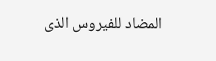المضاد للفيروس الذى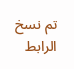تم نسخ الرابط